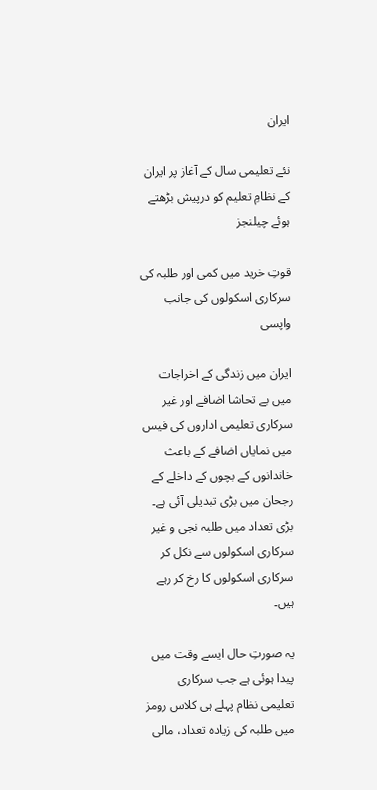ایران

نئے تعلیمی سال کے آغاز پر ایران کے نظامِ تعلیم کو درپیش بڑھتے ہوئے چیلنجز

قوتِ خرید میں کمی اور طلبہ کی سرکاری اسکولوں کی جانب واپسی

ایران میں زندگی کے اخراجات میں بے تحاشا اضافے اور غیر سرکاری تعلیمی اداروں کی فیس میں نمایاں اضافے کے باعث خاندانوں کے بچوں کے داخلے کے رجحان میں بڑی تبدیلی آئی ہے۔ بڑی تعداد میں طلبہ نجی و غیر سرکاری اسکولوں سے نکل کر سرکاری اسکولوں کا رخ کر رہے ہیں۔

یہ صورتِ حال ایسے وقت میں پیدا ہوئی ہے جب سرکاری تعلیمی نظام پہلے ہی کلاس رومز میں طلبہ کی زیادہ تعداد، مالی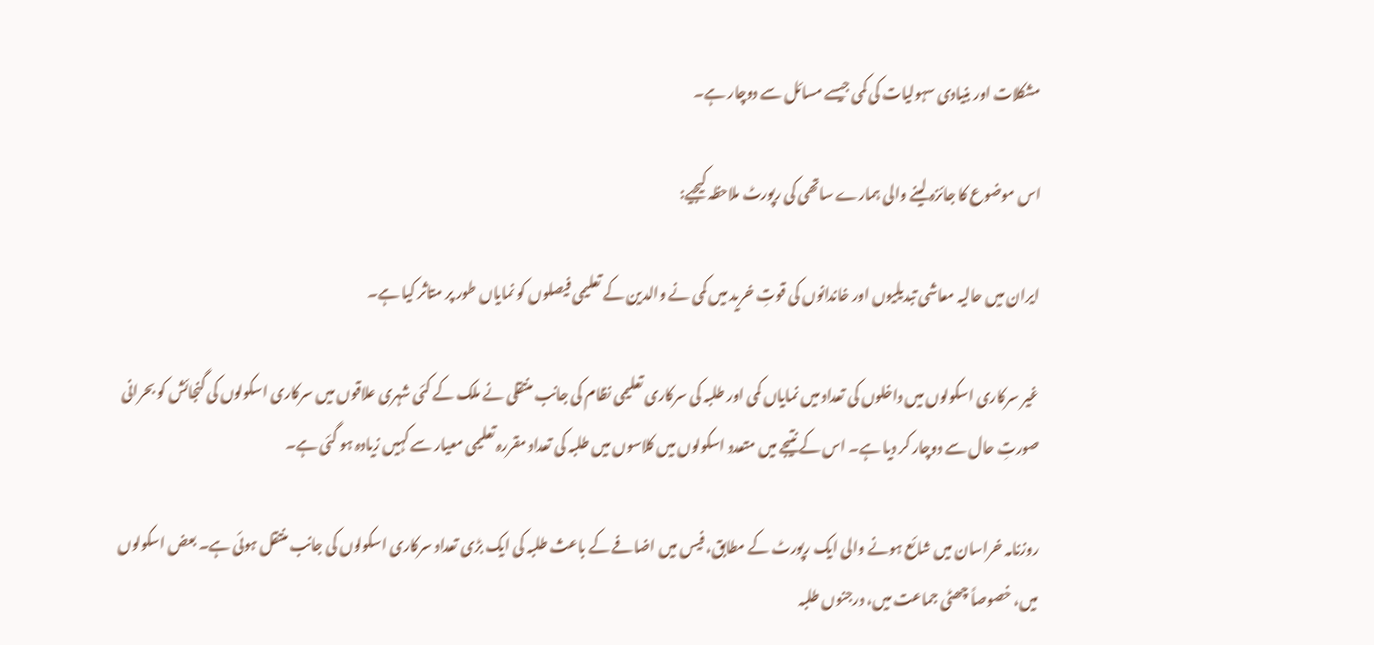مشکلات اور بنیادی سہولیات کی کمی جیسے مسائل سے دوچار ہے۔

اس موضوع کا جائزہ لینے والی ہمارے ساتھی کی رپورٹ ملاحظہ کیجیے:

ایران میں حالیہ معاشی تبدیلیوں اور خاندانوں کی قوتِ خرید میں کمی نے والدین کے تعلیمی فیصلوں کو نمایاں طور پر متاثر کیا ہے۔

غیر سرکاری اسکولوں میں داخلوں کی تعداد میں نمایاں کمی اور طلبہ کی سرکاری تعلیمی نظام کی جانب منتقلی نے ملک کے کئی شہری علاقوں میں سرکاری اسکولوں کی گنجائش کو بحرانی صورتِ حال سے دوچار کر دیا ہے۔ اس کے نتیجے میں متعدد اسکولوں میں کلاسوں میں طلبہ کی تعداد مقررہ تعلیمی معیار سے کہیں زیادہ ہو گئی ہے۔

روزنامہ خراسان میں شائع ہونے والی ایک رپورٹ کے مطابق، فیس میں اضافے کے باعث طلبہ کی ایک بڑی تعداد سرکاری اسکولوں کی جانب منتقل ہوئی ہے۔ بعض اسکولوں میں، خصوصاً چھٹی جماعت میں، درجنوں طلبہ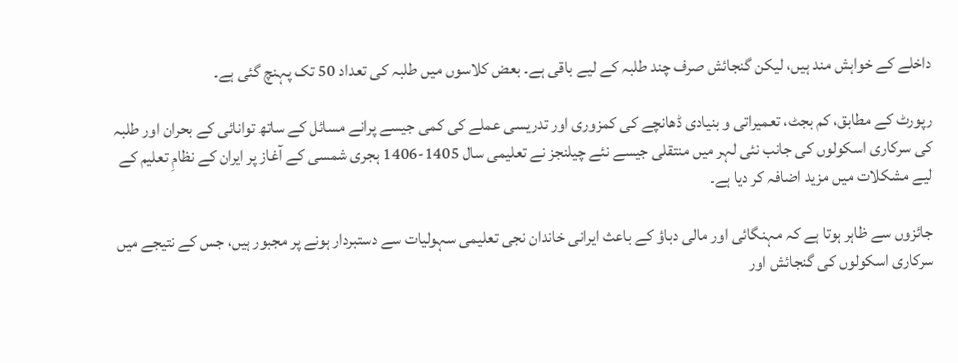داخلے کے خواہش مند ہیں، لیکن گنجائش صرف چند طلبہ کے لیے باقی ہے۔ بعض کلاسوں میں طلبہ کی تعداد 50 تک پہنچ گئی ہے۔

رپورٹ کے مطابق، کم بجٹ، تعمیراتی و بنیادی ڈھانچے کی کمزوری اور تدریسی عملے کی کمی جیسے پرانے مسائل کے ساتھ توانائی کے بحران اور طلبہ کی سرکاری اسکولوں کی جانب نئی لہر میں منتقلی جیسے نئے چیلنجز نے تعلیمی سال 1405-1406 ہجری شمسی کے آغاز پر ایران کے نظامِ تعلیم کے لیے مشکلات میں مزید اضافہ کر دیا ہے۔

جائزوں سے ظاہر ہوتا ہے کہ مہنگائی اور مالی دباؤ کے باعث ایرانی خاندان نجی تعلیمی سہولیات سے دستبردار ہونے پر مجبور ہیں، جس کے نتیجے میں سرکاری اسکولوں کی گنجائش اور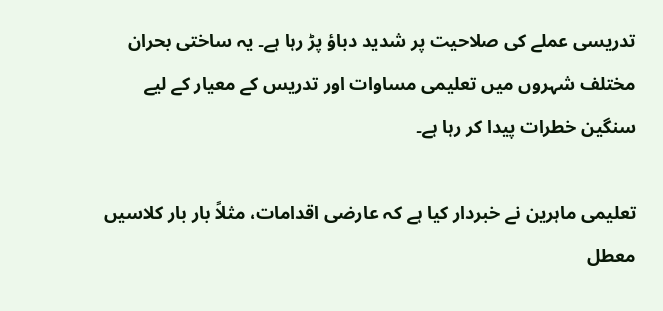تدریسی عملے کی صلاحیت پر شدید دباؤ پڑ رہا ہے۔ یہ ساختی بحران مختلف شہروں میں تعلیمی مساوات اور تدریس کے معیار کے لیے سنگین خطرات پیدا کر رہا ہے۔

تعلیمی ماہرین نے خبردار کیا ہے کہ عارضی اقدامات، مثلاً بار بار کلاسیں معطل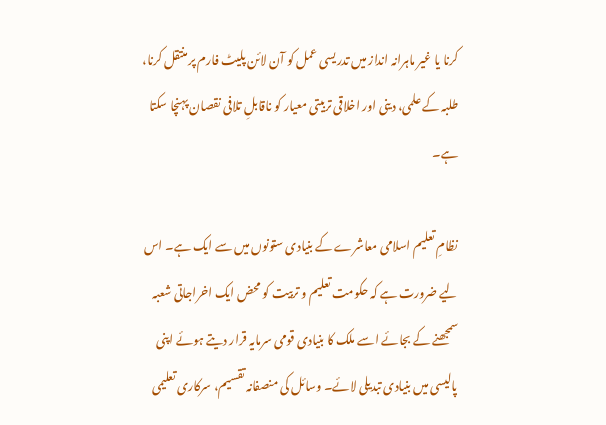کرنا یا غیر ماہرانہ انداز میں تدریسی عمل کو آن لائن پلیٹ فارم پر منتقل کرنا، طلبہ کے علمی، دینی اور اخلاقی تربیتی معیار کو ناقابلِ تلافی نقصان پہنچا سکتا ہے۔

نظامِ تعلیم اسلامی معاشرے کے بنیادی ستونوں میں سے ایک ہے۔ اس لیے ضرورت ہے کہ حکومت تعلیم و تربیت کو محض ایک اخراجاتی شعبہ سمجھنے کے بجائے اسے ملک کا بنیادی قومی سرمایہ قرار دیتے ہوئے اپنی پالیسی میں بنیادی تبدیلی لائے۔ وسائل کی منصفانہ تقسیم، سرکاری تعلیمی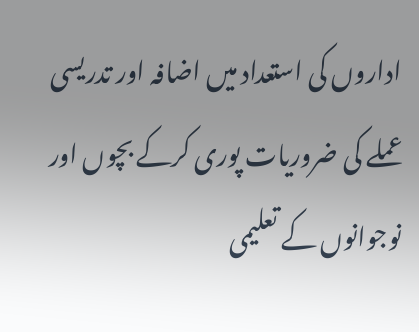اداروں کی استعداد میں اضافہ اور تدریسی عملے کی ضروریات پوری کرکے بچوں اور نوجوانوں کے تعلیمی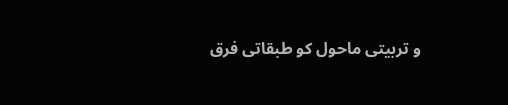و تربیتی ماحول کو طبقاتی فرق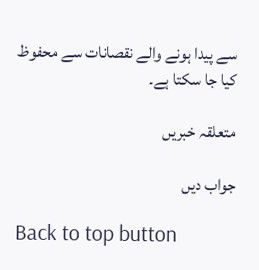سے پیدا ہونے والے نقصانات سے محفوظ کیا جا سکتا ہے۔

متعلقہ خبریں

جواب دیں

Back to top button